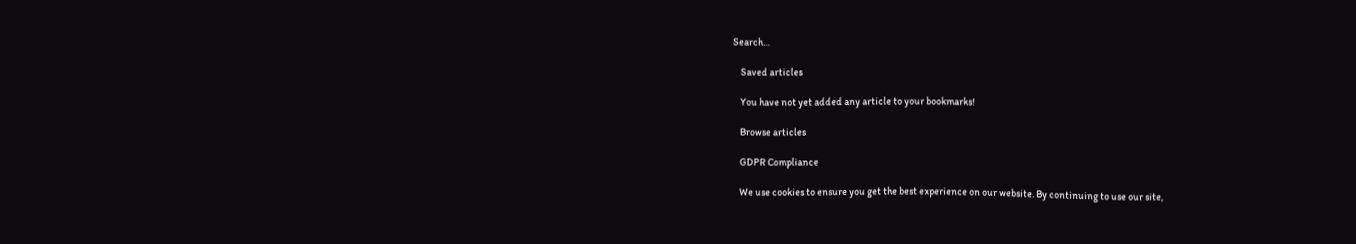Search…

    Saved articles

    You have not yet added any article to your bookmarks!

    Browse articles

    GDPR Compliance

    We use cookies to ensure you get the best experience on our website. By continuing to use our site,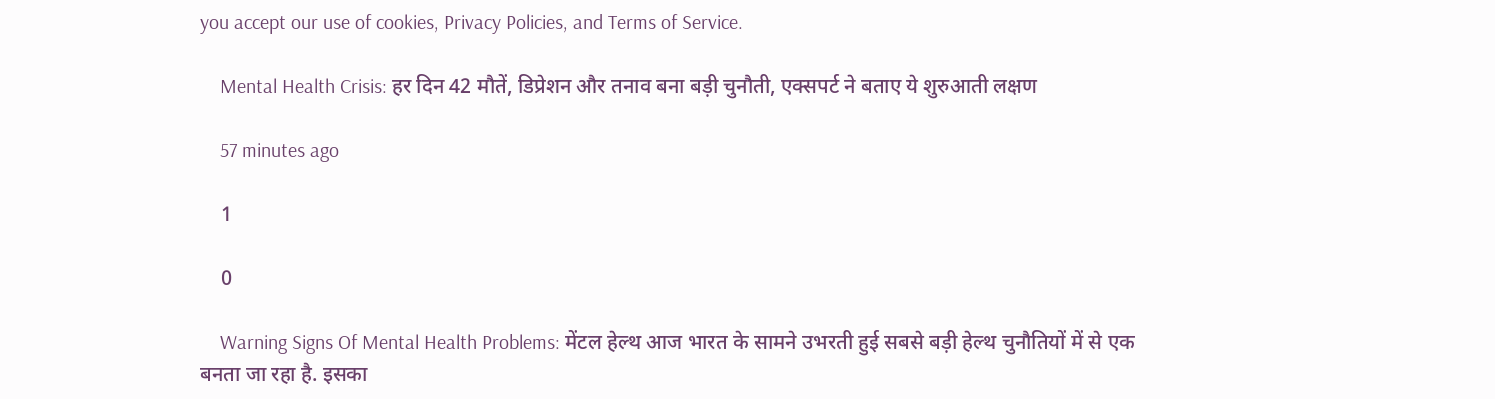you accept our use of cookies, Privacy Policies, and Terms of Service.

    Mental Health Crisis: हर दिन 42 मौतें, डिप्रेशन और तनाव बना बड़ी चुनौती, एक्सपर्ट ने बताए ये शुरुआती लक्षण

    57 minutes ago

    1

    0

    Warning Signs Of Mental Health Problems: मेंटल हेल्थ आज भारत के सामने उभरती हुई सबसे बड़ी हेल्थ चुनौतियों में से एक बनता जा रहा है. इसका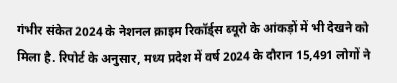गंभीर संकेत 2024 के नेशनल क्राइम रिकॉर्ड्स ब्यूरो के आंकड़ों में भी देखने को मिला है. रिपोर्ट के अनुसार, मध्य प्रदेश में वर्ष 2024 के दौरान 15,491 लोगों ने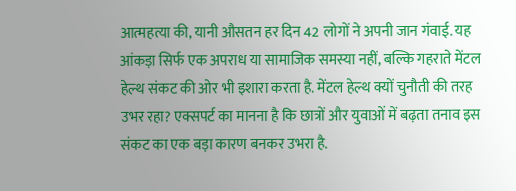आत्महत्या की, यानी औसतन हर दिन 42 लोगों ने अपनी जान गंवाई. यह आंकड़ा सिर्फ एक अपराध या सामाजिक समस्या नहीं, बल्कि गहराते मेंटल हेल्थ संकट की ओर भी इशारा करता है. मेंटल हेल्थ क्यों चुनौती की तरह उभर रहा? एक्सपर्ट का मानना है कि छात्रों और युवाओं में बढ़ता तनाव इस संकट का एक बड़ा कारण बनकर उभरा है.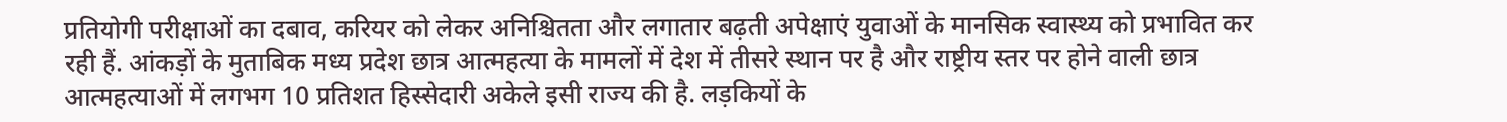प्रतियोगी परीक्षाओं का दबाव, करियर को लेकर अनिश्चितता और लगातार बढ़ती अपेक्षाएं युवाओं के मानसिक स्वास्थ्य को प्रभावित कर रही हैं. आंकड़ों के मुताबिक मध्य प्रदेश छात्र आत्महत्या के मामलों में देश में तीसरे स्थान पर है और राष्ट्रीय स्तर पर होने वाली छात्र आत्महत्याओं में लगभग 10 प्रतिशत हिस्सेदारी अकेले इसी राज्य की है. लड़कियों के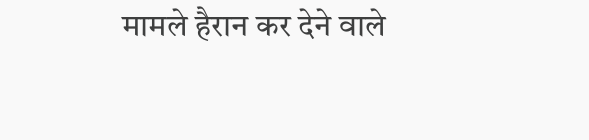मामले हैरान कर देने वाले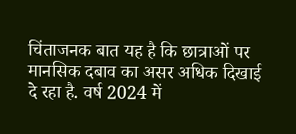चिंताजनक बात यह है कि छात्राओं पर मानसिक दबाव का असर अधिक दिखाई दे रहा है. वर्ष 2024 में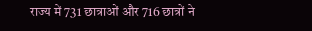राज्य में 731 छात्राओं और 716 छात्रों ने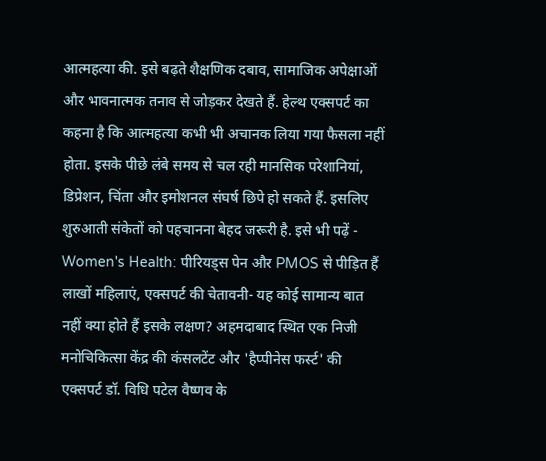आत्महत्या की. इसे बढ़ते शैक्षणिक दबाव, सामाजिक अपेक्षाओं और भावनात्मक तनाव से जोड़कर देखते हैं. हेल्थ एक्सपर्ट का कहना है कि आत्महत्या कभी भी अचानक लिया गया फैसला नहीं होता. इसके पीछे लंबे समय से चल रही मानसिक परेशानियां, डिप्रेशन, चिंता और इमोशनल संघर्ष छिपे हो सकते हैं. इसलिए शुरुआती संकेतों को पहचानना बेहद जरूरी है. इसे भी पढ़ें - Women's Health: पीरियड्स पेन और PMOS से पीड़ित हैं लाखों महिलाएं, एक्सपर्ट की चेतावनी- यह कोई सामान्य बात नहीं क्या होते हैं इसके लक्षण? अहमदाबाद स्थित एक निजी मनोचिकित्सा केंद्र की कंसलटेंट और 'हैप्पीनेस फर्स्ट' की एक्सपर्ट डॉ. विधि पटेल वैष्णव के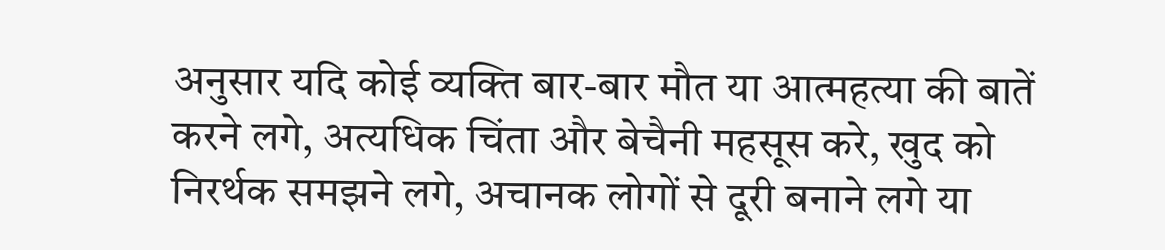अनुसार यदि कोई व्यक्ति बार-बार मौत या आत्महत्या की बातें करने लगे, अत्यधिक चिंता और बेचैनी महसूस करे, खुद को निरर्थक समझने लगे, अचानक लोगों से दूरी बनाने लगे या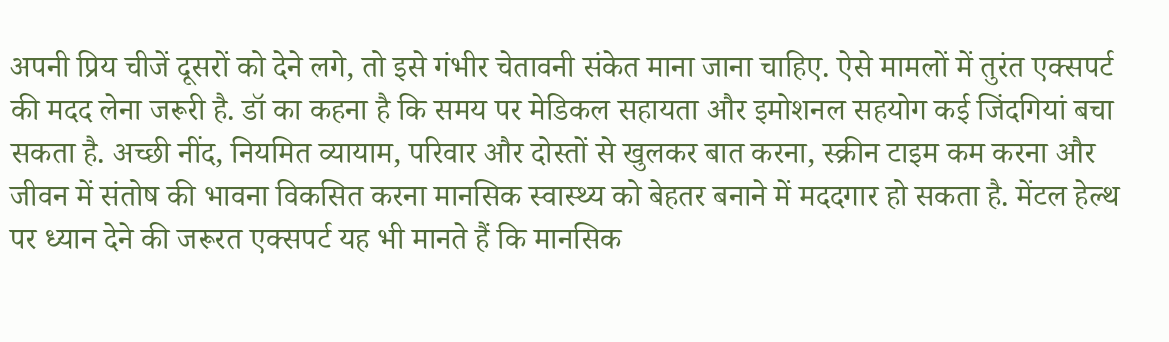अपनी प्रिय चीजें दूसरों को देने लगे, तो इसे गंभीर चेतावनी संकेत माना जाना चाहिए. ऐसे मामलों में तुरंत एक्सपर्ट की मदद लेना जरूरी है. डॉ का कहना है कि समय पर मेडिकल सहायता और इमोशनल सहयोग कई जिंदगियां बचा सकता है. अच्छी नींद, नियमित व्यायाम, परिवार और दोस्तों से खुलकर बात करना, स्क्रीन टाइम कम करना और जीवन में संतोष की भावना विकसित करना मानसिक स्वास्थ्य को बेहतर बनाने में मददगार हो सकता है. मेंटल हेल्थ पर ध्यान देने की जरूरत एक्सपर्ट यह भी मानते हैं कि मानसिक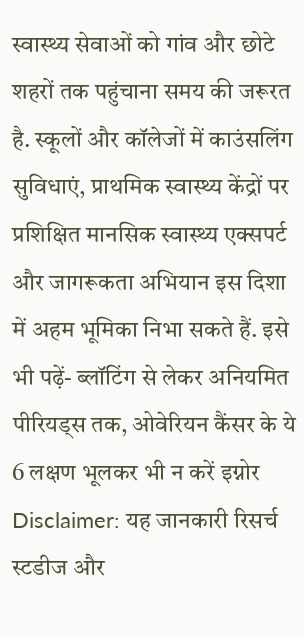स्वास्थ्य सेवाओं को गांव और छोटे शहरों तक पहुंचाना समय की जरूरत है. स्कूलों और कॉलेजों में काउंसलिंग सुविधाएं, प्राथमिक स्वास्थ्य केंद्रों पर प्रशिक्षित मानसिक स्वास्थ्य एक्सपर्ट और जागरूकता अभियान इस दिशा में अहम भूमिका निभा सकते हैं. इसे भी पढ़ें- ब्लॉटिंग से लेकर अनियमित पीरियड्स तक, ओवेरियन कैंसर के ये 6 लक्षण भूलकर भी न करें इग्नोर Disclaimer: यह जानकारी रिसर्च स्टडीज और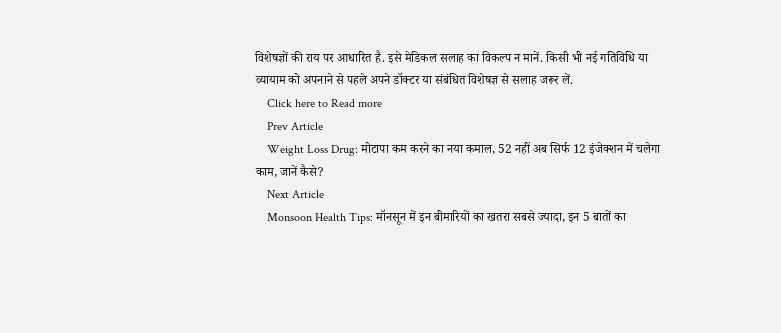विशेषज्ञों की राय पर आधारित है. इसे मेडिकल सलाह का विकल्प न मानें. किसी भी नई गतिविधि या व्यायाम को अपनाने से पहले अपने डॉक्टर या संबंधित विशेषज्ञ से सलाह जरूर लें.
    Click here to Read more
    Prev Article
    Weight Loss Drug: मोटापा कम करने का नया कमाल, 52 नहीं अब सिर्फ 12 इंजेक्शन में चलेगा काम, जानें कैसे?
    Next Article
    Monsoon Health Tips: मॉनसून में इन बीमारियों का खतरा सबसे ज्यादा, इन 5 बातों का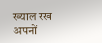ख्याल रख अपनों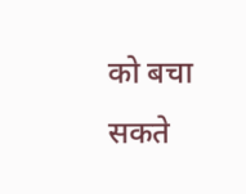को बचा सकते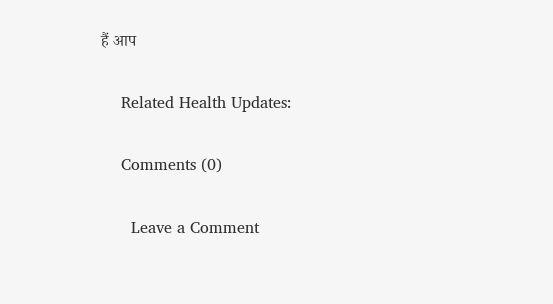हैं आप

    Related Health Updates:

    Comments (0)

      Leave a Comment